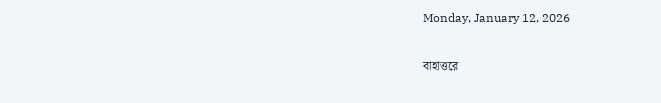Monday, January 12, 2026

বাহাত্তরে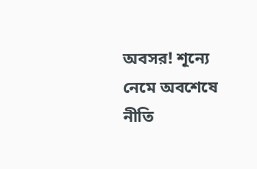অবসর! শূন্যে নেমে অবশেষে নীতি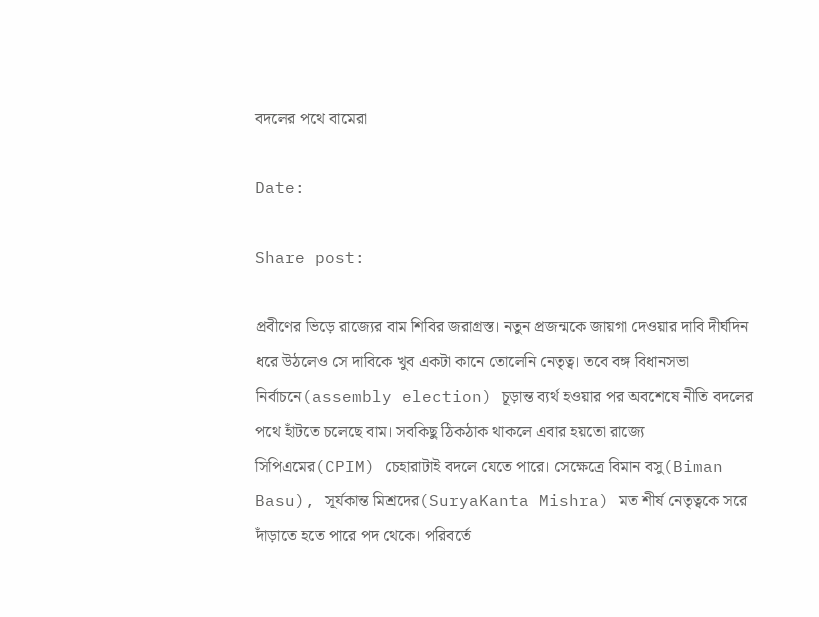বদলের পথে বামেরা

Date:

Share post:

প্রবীণের ভিড়ে রাজ্যের বাম শিবির জরাগ্রস্ত। নতুন প্রজন্মকে জায়গা দেওয়ার দাবি দীর্ঘদিন ধরে উঠলেও সে দাবিকে খুব একটা কানে তোলেনি নেতৃত্ব। তবে বঙ্গ বিধানসভা নির্বাচনে(assembly election) চূড়ান্ত ব্যর্থ হওয়ার পর অবশেষে নীতি বদলের পথে হাঁটতে চলেছে বাম। সবকিছু ঠিকঠাক থাকলে এবার হয়তো রাজ্যে সিপিএমের(CPIM) চেহারাটাই বদলে যেতে পারে। সেক্ষেত্রে বিমান বসু(Biman Basu), সূর্যকান্ত মিশ্রদের(SuryaKanta Mishra) মত শীর্ষ নেতৃত্বকে সরে দাঁড়াতে হতে পারে পদ থেকে। পরিবর্তে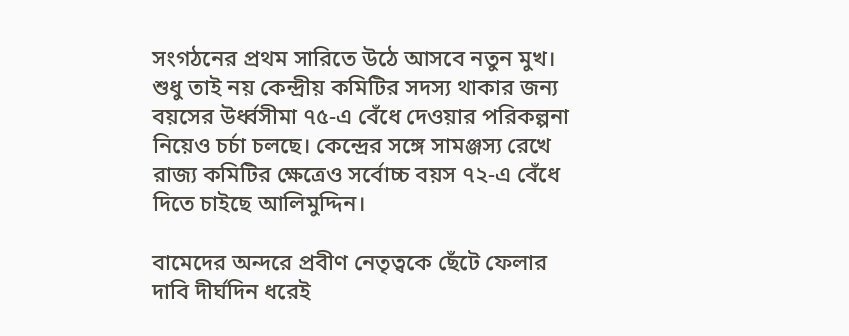সংগঠনের প্রথম সারিতে উঠে আসবে নতুন মুখ। শুধু তাই নয় কেন্দ্রীয় কমিটির সদস্য থাকার জন্য বয়সের উর্ধ্বসীমা ৭৫-এ বেঁধে দেওয়ার পরিকল্পনা নিয়েও চর্চা চলছে। কেন্দ্রের সঙ্গে সামঞ্জস্য রেখে রাজ্য কমিটির ক্ষেত্রেও সর্বোচ্চ বয়স ৭২-এ বেঁধে দিতে চাইছে আলিমুদ্দিন।

বামেদের অন্দরে প্রবীণ নেতৃত্বকে ছেঁটে ফেলার দাবি দীর্ঘদিন ধরেই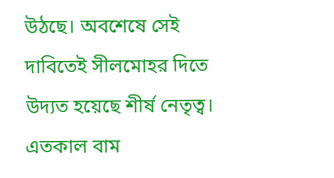উঠছে। অবশেষে সেই দাবিতেই সীলমোহর দিতে উদ্যত হয়েছে শীর্ষ নেতৃত্ব। এতকাল বাম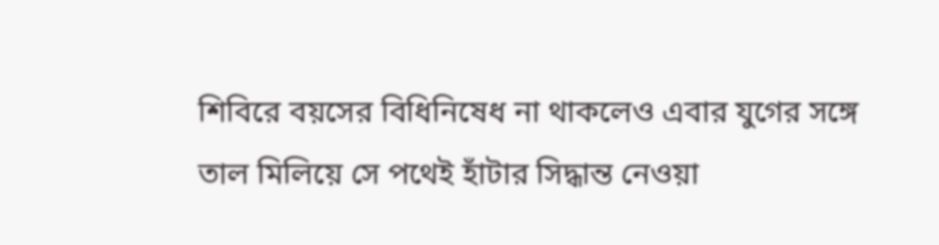শিবিরে বয়সের বিধিনিষেধ না থাকলেও এবার যুগের সঙ্গে তাল মিলিয়ে সে পথেই হাঁটার সিদ্ধান্ত নেওয়া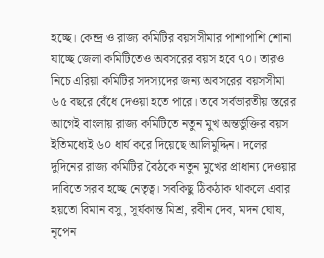হচ্ছে। কেন্দ্র ও রাজ্য কমিটির বয়সসীমার পাশাপাশি শোনা যাচ্ছে জেলা কমিটিতেও অবসরের বয়স হবে ৭০। তারও নিচে এরিয়া কমিটির সদস্যদের জন্য অবসরের বয়সসীমা ৬৫ বছরে বেঁধে দেওয়া হতে পারে। তবে সর্বভারতীয় স্তরের আগেই বাংলায় রাজ্য কমিটিতে নতুন মুখ অন্তর্ভুক্তির বয়স ইতিমধ্যেই ৬০ ধার্য করে দিয়েছে আলিমুদ্দিন। দলের দুদিনের রাজ্য কমিটির বৈঠকে নতুন মুখের প্রাধান্য দেওয়ার দাবিতে সরব হচ্ছে নেতৃত্ব। সবকিছু ঠিকঠাক থাকলে এবার হয়তো বিমান বসু, সূর্যকান্ত মিশ্র, রবীন দেব, মদন ঘোষ, নৃপেন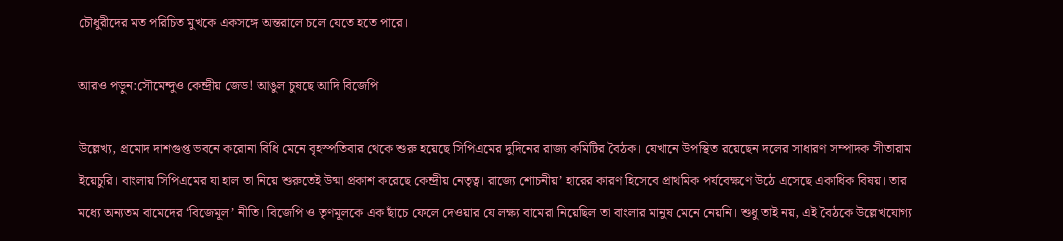চৌধুরীদের মত পরিচিত মুখকে একসঙ্গে অন্তরালে চলে যেতে হতে পারে।

আরও পড়ুন:সৌমেন্দুও কেন্দ্রীয় জেড! আঙুল চুষছে আদি বিজেপি

উল্লেখ্য, প্রমোদ দাশগুপ্ত ভবনে করোনা বিধি মেনে বৃহস্পতিবার থেকে শুরু হয়েছে সিপিএমের দুদিনের রাজ্য কমিটির বৈঠক। যেখানে উপস্থিত রয়েছেন দলের সাধারণ সম্পাদক সীতারাম ইয়েচুরি। বাংলায় সিপিএমের যা হাল তা নিয়ে শুরুতেই উষ্মা প্রকাশ করেছে কেন্দ্রীয় নেতৃত্ব। রাজ্যে শোচনীয়’ হারের কারণ হিসেবে প্রাথমিক পর্যবেক্ষণে উঠে এসেছে একাধিক বিষয়। তার মধ্যে অন্যতম বামেদের ‘বিজেমূল’ নীতি। বিজেপি ও তৃণমূলকে এক ছাঁচে ফেলে দেওয়ার যে লক্ষ্য বামেরা নিয়েছিল তা বাংলার মানুষ মেনে নেয়নি। শুধু তাই নয়, এই বৈঠকে উল্লেখযোগ্য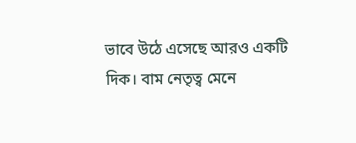ভাবে উঠে এসেছে আরও একটি দিক। বাম নেতৃত্ব মেনে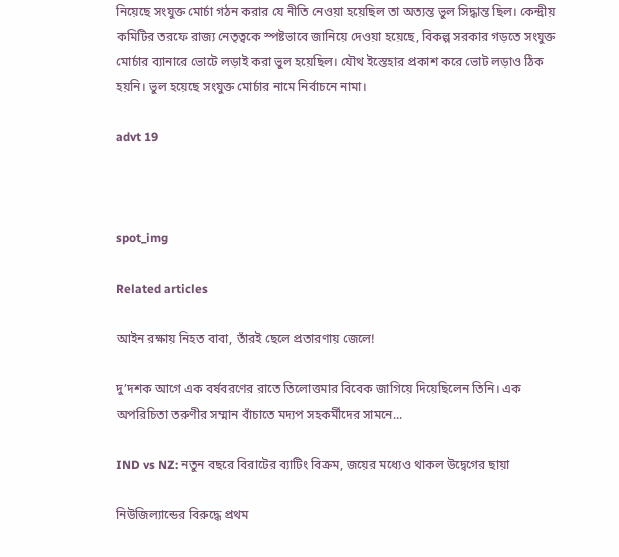নিয়েছে সংযুক্ত মোর্চা গঠন করার যে নীতি নেওয়া হয়েছিল তা অত্যন্ত ভুল সিদ্ধান্ত ছিল। কেন্দ্রীয় কমিটির তরফে রাজ্য নেতৃত্বকে স্পষ্টভাবে জানিয়ে দেওয়া হয়েছে, বিকল্প সরকার গড়তে সংযুক্ত মোর্চার ব্যানারে ভোটে লড়াই করা ভুল হয়েছিল। যৌথ ইস্তেহার প্রকাশ করে ভোট লড়াও ঠিক হয়নি। ভুল হয়েছে সংযুক্ত মোর্চার নামে নির্বাচনে নামা।

advt 19



spot_img

Related articles

আইন রক্ষায় নিহত বাবা, তাঁরই ছেলে প্রতারণায় জেলে!

দু’দশক আগে এক বর্ষবরণের রাতে তিলোত্তমার বিবেক জাগিয়ে দিয়েছিলেন তিনি। এক অপরিচিতা তরুণীর সম্মান বাঁচাতে মদ্যপ সহকর্মীদের সামনে...

IND vs NZ: নতুন বছরে বিরাটের ব্যাটিং বিক্রম, জয়ের মধ্যেও থাকল উদ্বেগের ছায়া

নিউজিল্যান্ডের বিরুদ্ধে প্রথম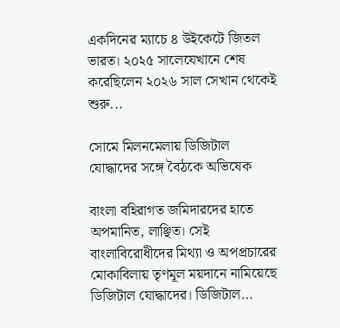একদিনের ম্যাচে ৪ উইকেটে জিতল ভারত। ২০২৫ সালেযেখানে শেষ করেছিলেন ২০২৬ সাল সেখান থেকেই শুরু...

সোমে মিলনমেলায় ডিজিটাল যোদ্ধাদের সঙ্গে বৈঠকে অভিষেক

বাংলা বহিরাগত জমিদারদের হাতে অপমানিত, লাঞ্ছিত। সেই বাংলাবিরোধীদের মিথ্যা ও অপপ্রচারের মোকাবিলায় তৃণমূল ময়দানে নামিয়েছে ডিজিটাল যোদ্ধাদের। ডিজিটাল...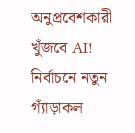অনুপ্রবেশকারী খুঁজবে AI! নির্বাচনে নতুন গ্যাঁড়াকল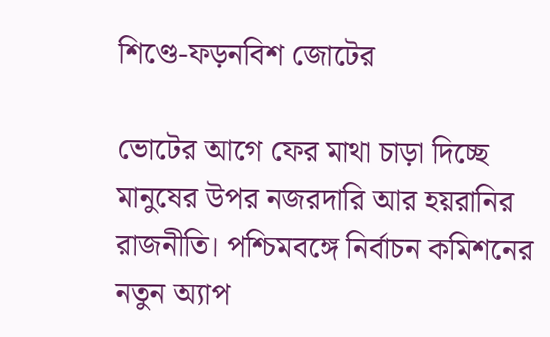শিণ্ডে-ফড়নবিশ জোটের

ভোটের আগে ফের মাথা চাড়া দিচ্ছে মানুষের উপর নজরদারি আর হয়রানির রাজনীতি। পশ্চিমবঙ্গে নির্বাচন কমিশনের নতুন অ্যাপ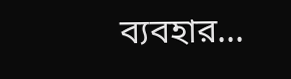ব্যবহার...